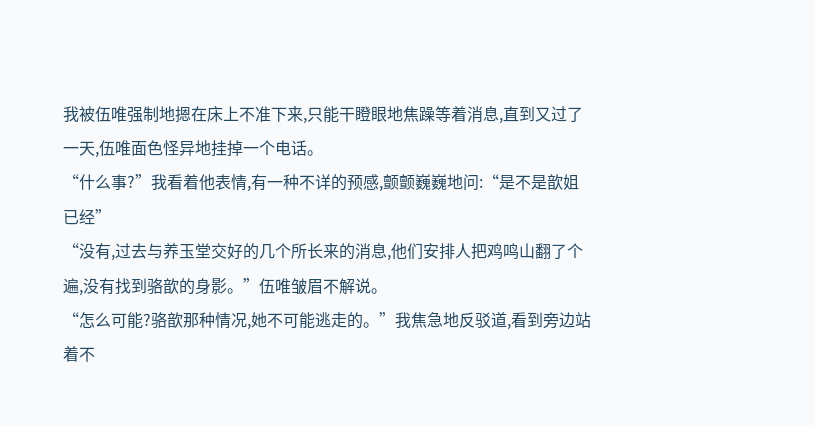我被伍唯强制地摁在床上不准下来,只能干瞪眼地焦躁等着消息,直到又过了一天,伍唯面色怪异地挂掉一个电话。
“什么事?”我看着他表情,有一种不详的预感,颤颤巍巍地问:“是不是歆姐已经”
“没有,过去与养玉堂交好的几个所长来的消息,他们安排人把鸡鸣山翻了个遍,没有找到骆歆的身影。”伍唯皱眉不解说。
“怎么可能?骆歆那种情况,她不可能逃走的。”我焦急地反驳道,看到旁边站着不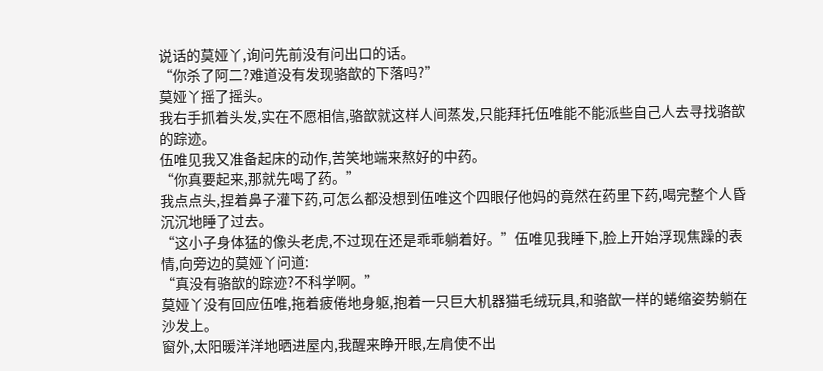说话的莫娅丫,询问先前没有问出口的话。
“你杀了阿二?难道没有发现骆歆的下落吗?”
莫娅丫摇了摇头。
我右手抓着头发,实在不愿相信,骆歆就这样人间蒸发,只能拜托伍唯能不能派些自己人去寻找骆歆的踪迹。
伍唯见我又准备起床的动作,苦笑地端来熬好的中药。
“你真要起来,那就先喝了药。”
我点点头,捏着鼻子灌下药,可怎么都没想到伍唯这个四眼仔他妈的竟然在药里下药,喝完整个人昏沉沉地睡了过去。
“这小子身体猛的像头老虎,不过现在还是乖乖躺着好。”伍唯见我睡下,脸上开始浮现焦躁的表情,向旁边的莫娅丫问道:
“真没有骆歆的踪迹?不科学啊。”
莫娅丫没有回应伍唯,拖着疲倦地身躯,抱着一只巨大机器猫毛绒玩具,和骆歆一样的蜷缩姿势躺在沙发上。
窗外,太阳暖洋洋地晒进屋内,我醒来睁开眼,左肩使不出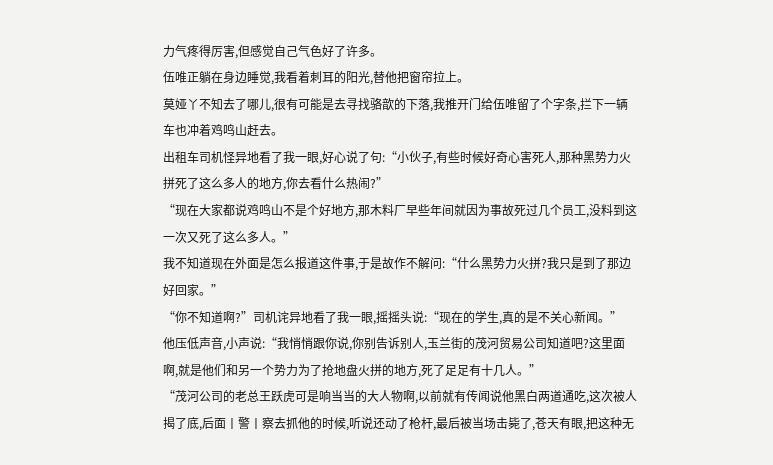力气疼得厉害,但感觉自己气色好了许多。
伍唯正躺在身边睡觉,我看着刺耳的阳光,替他把窗帘拉上。
莫娅丫不知去了哪儿,很有可能是去寻找骆歆的下落,我推开门给伍唯留了个字条,拦下一辆车也冲着鸡鸣山赶去。
出租车司机怪异地看了我一眼,好心说了句:“小伙子,有些时候好奇心害死人,那种黑势力火拼死了这么多人的地方,你去看什么热闹?”
“现在大家都说鸡鸣山不是个好地方,那木料厂早些年间就因为事故死过几个员工,没料到这一次又死了这么多人。”
我不知道现在外面是怎么报道这件事,于是故作不解问:“什么黑势力火拼?我只是到了那边好回家。”
“你不知道啊?”司机诧异地看了我一眼,摇摇头说:“现在的学生,真的是不关心新闻。”
他压低声音,小声说:“我悄悄跟你说,你别告诉别人,玉兰街的茂河贸易公司知道吧?这里面啊,就是他们和另一个势力为了抢地盘火拼的地方,死了足足有十几人。”
“茂河公司的老总王跃虎可是响当当的大人物啊,以前就有传闻说他黑白两道通吃,这次被人揭了底,后面丨警丨察去抓他的时候,听说还动了枪杆,最后被当场击毙了,苍天有眼,把这种无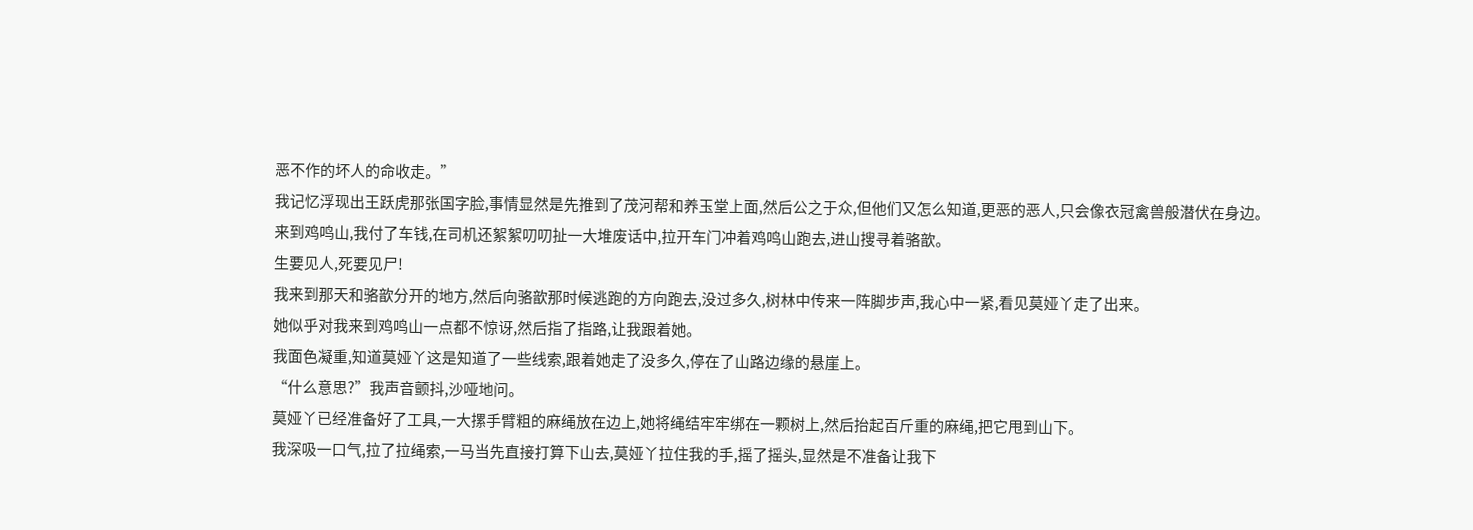恶不作的坏人的命收走。”
我记忆浮现出王跃虎那张国字脸,事情显然是先推到了茂河帮和养玉堂上面,然后公之于众,但他们又怎么知道,更恶的恶人,只会像衣冠禽兽般潜伏在身边。
来到鸡鸣山,我付了车钱,在司机还絮絮叨叨扯一大堆废话中,拉开车门冲着鸡鸣山跑去,进山搜寻着骆歆。
生要见人,死要见尸!
我来到那天和骆歆分开的地方,然后向骆歆那时候逃跑的方向跑去,没过多久,树林中传来一阵脚步声,我心中一紧,看见莫娅丫走了出来。
她似乎对我来到鸡鸣山一点都不惊讶,然后指了指路,让我跟着她。
我面色凝重,知道莫娅丫这是知道了一些线索,跟着她走了没多久,停在了山路边缘的悬崖上。
“什么意思?”我声音颤抖,沙哑地问。
莫娅丫已经准备好了工具,一大摞手臂粗的麻绳放在边上,她将绳结牢牢绑在一颗树上,然后抬起百斤重的麻绳,把它甩到山下。
我深吸一口气,拉了拉绳索,一马当先直接打算下山去,莫娅丫拉住我的手,摇了摇头,显然是不准备让我下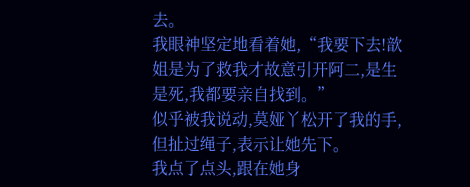去。
我眼神坚定地看着她,“我要下去!歆姐是为了救我才故意引开阿二,是生是死,我都要亲自找到。”
似乎被我说动,莫娅丫松开了我的手,但扯过绳子,表示让她先下。
我点了点头,跟在她身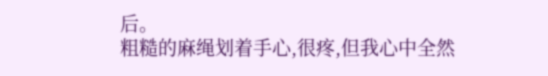后。
粗糙的麻绳划着手心,很疼,但我心中全然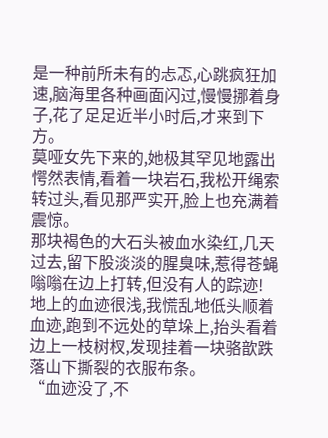是一种前所未有的忐忑,心跳疯狂加速,脑海里各种画面闪过,慢慢挪着身子,花了足足近半小时后,才来到下方。
莫哑女先下来的,她极其罕见地露出愕然表情,看着一块岩石,我松开绳索转过头,看见那严实开,脸上也充满着震惊。
那块褐色的大石头被血水染红,几天过去,留下股淡淡的腥臭味,惹得苍蝇嗡嗡在边上打转,但没有人的踪迹!
地上的血迹很浅,我慌乱地低头顺着血迹,跑到不远处的草垛上,抬头看着边上一枝树杈,发现挂着一块骆歆跌落山下撕裂的衣服布条。
“血迹没了,不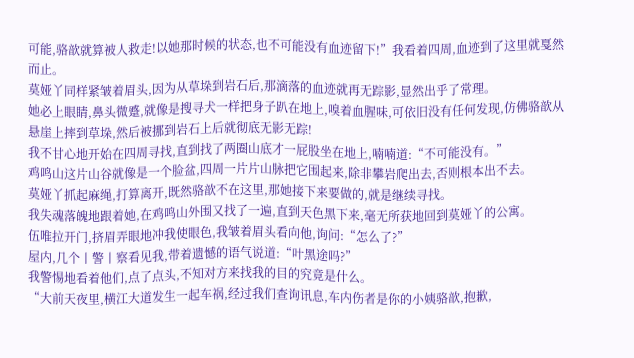可能,骆歆就算被人救走!以她那时候的状态,也不可能没有血迹留下!”我看着四周,血迹到了这里就戛然而止。
莫娅丫同样紧皱着眉头,因为从草垛到岩石后,那滴落的血迹就再无踪影,显然出乎了常理。
她必上眼睛,鼻头微蹙,就像是搜寻犬一样把身子趴在地上,嗅着血腥味,可依旧没有任何发现,仿佛骆歆从悬崖上摔到草垛,然后被挪到岩石上后就彻底无影无踪!
我不甘心地开始在四周寻找,直到找了两圈山底才一屁股坐在地上,喃喃道:“不可能没有。”
鸡鸣山这片山谷就像是一个脸盆,四周一片片山脉把它围起来,除非攀岩爬出去,否则根本出不去。
莫娅丫抓起麻绳,打算离开,既然骆歆不在这里,那她接下来要做的,就是继续寻找。
我失魂落魄地跟着她,在鸡鸣山外围又找了一遍,直到天色黑下来,毫无所获地回到莫娅丫的公寓。
伍唯拉开门,挤眉弄眼地冲我使眼色,我皱着眉头看向他,询问:“怎么了?”
屋内,几个丨警丨察看见我,带着遗憾的语气说道:“叶黑途吗?”
我警惕地看着他们,点了点头,不知对方来找我的目的究竟是什么。
“大前天夜里,横江大道发生一起车祸,经过我们查询讯息,车内伤者是你的小姨骆歆,抱歉,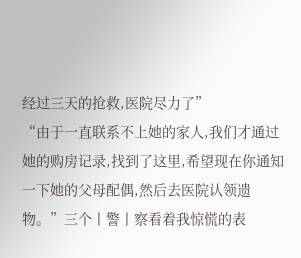经过三天的抢救,医院尽力了”
“由于一直联系不上她的家人,我们才通过她的购房记录,找到了这里,希望现在你通知一下她的父母配偶,然后去医院认领遗物。”三个丨警丨察看着我惊慌的表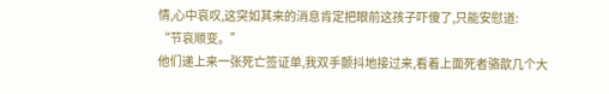情,心中哀叹,这突如其来的消息肯定把眼前这孩子吓傻了,只能安慰道:
“节哀顺变。”
他们递上来一张死亡签证单,我双手颤抖地接过来,看着上面死者骆歆几个大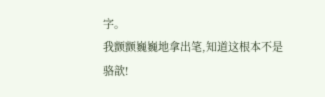字。
我颤颤巍巍地拿出笔,知道这根本不是骆歆!